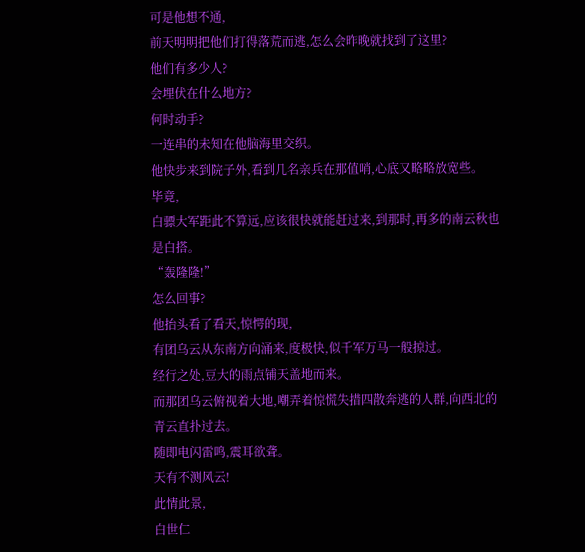可是他想不通,
前天明明把他们打得落荒而逃,怎么会昨晚就找到了这里?
他们有多少人?
会埋伏在什么地方?
何时动手?
一连串的未知在他脑海里交织。
他快步来到院子外,看到几名亲兵在那值哨,心底又略略放宽些。
毕竟,
白骠大军距此不算远,应该很快就能赶过来,到那时,再多的南云秋也是白搭。
“轰隆隆!”
怎么回事?
他抬头看了看天,惊愕的现,
有团乌云从东南方向涌来,度极快,似千军万马一般掠过。
经行之处,豆大的雨点铺天盖地而来。
而那团乌云俯视着大地,嘲弄着惊慌失措四散奔逃的人群,向西北的青云直扑过去。
随即电闪雷鸣,震耳欲聋。
天有不测风云!
此情此景,
白世仁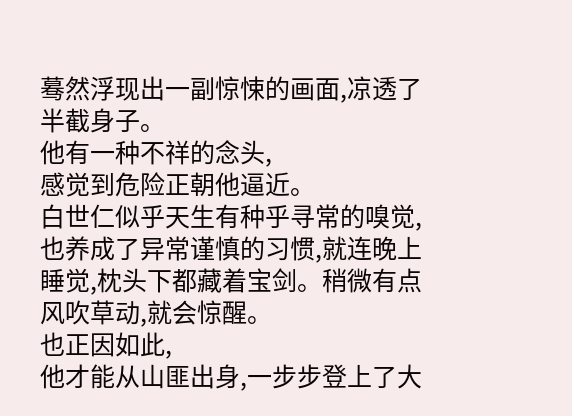蓦然浮现出一副惊悚的画面,凉透了半截身子。
他有一种不祥的念头,
感觉到危险正朝他逼近。
白世仁似乎天生有种乎寻常的嗅觉,也养成了异常谨慎的习惯,就连晚上睡觉,枕头下都藏着宝剑。稍微有点风吹草动,就会惊醒。
也正因如此,
他才能从山匪出身,一步步登上了大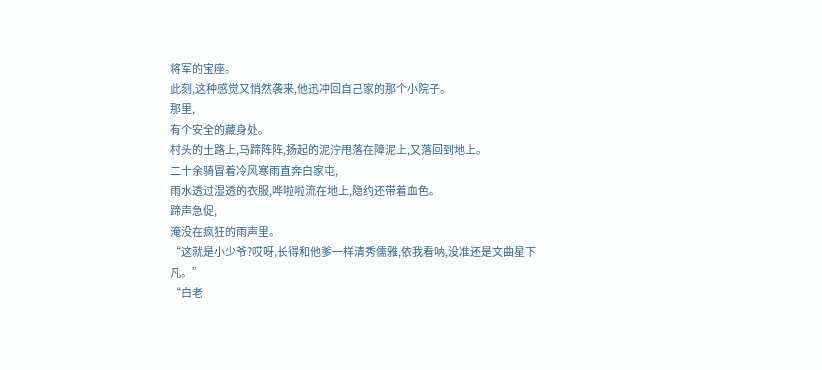将军的宝座。
此刻,这种感觉又悄然袭来,他迅冲回自己家的那个小院子。
那里,
有个安全的藏身处。
村头的土路上,马蹄阵阵,扬起的泥泞甩落在障泥上,又落回到地上。
二十余骑冒着冷风寒雨直奔白家屯,
雨水透过湿透的衣服,哗啦啦流在地上,隐约还带着血色。
蹄声急促,
淹没在疯狂的雨声里。
“这就是小少爷?哎呀,长得和他爹一样清秀儒雅,依我看呐,没准还是文曲星下凡。”
“白老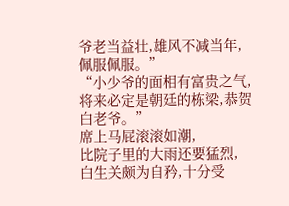爷老当益壮,雄风不减当年,佩服佩服。”
“小少爷的面相有富贵之气,将来必定是朝廷的栋梁,恭贺白老爷。”
席上马屁滚滚如潮,
比院子里的大雨还要猛烈,
白生关颇为自矜,十分受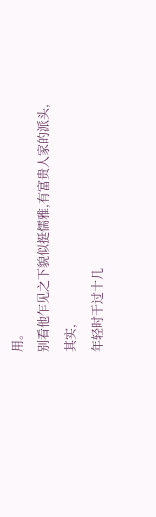用。
别看他乍见之下貌似挺儒雅,有富贵人家的派头,
其实,
年轻时干过十几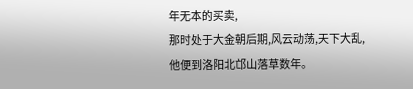年无本的买卖,
那时处于大金朝后期,风云动荡,天下大乱,他便到洛阳北邙山落草数年。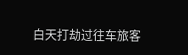白天打劫过往车旅客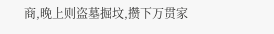商,晚上则盗墓掘坟,攒下万贯家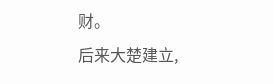财。
后来大楚建立,